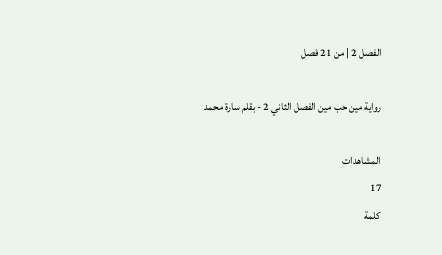الفصل 2 | من 21 فصل

رواية مين حب مين الفصل الثاني 2 - بقلم سارة محمد

المشاهدات
17
كلمة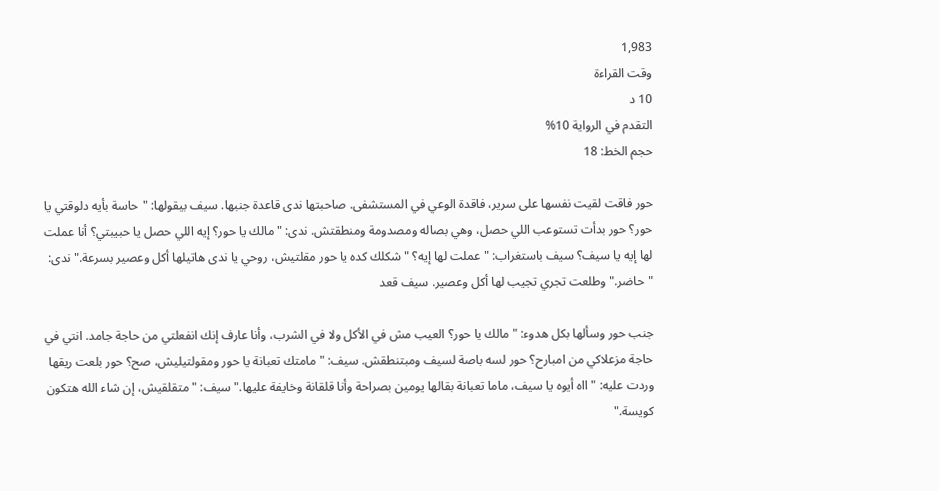1,983
وقت القراءة
10 د
التقدم في الرواية 10%
حجم الخط: 18

حور فاقت لقيت نفسها على سرير، فاقدة الوعي في المستشفى. صاحبتها ندى قاعدة جنبها. سيف بيقولها: "حاسة بأيه دلوقتي يا حور؟ حور بدأت تستوعب اللي حصل، وهي بصاله ومصدومة ومنطقتش. ندى: "مالك يا حور؟ إيه اللي حصل يا حبيبتي؟ أنا عملت لها إيه يا سيف؟ سيف باستغراب: "عملت لها إيه؟ "شكلك كده يا حور مقلتيش، روحي يا ندى هاتيلها أكل وعصير بسرعة." ندى: "حاضر." وطلعت تجري تجيب لها أكل وعصير. سيف قعد

جنب حور وسألها بكل هدوء: "مالك يا حور؟ العيب مش في الأكل ولا في الشرب، وأنا عارف إنك انفعلتي من حاجة جامد. انتي في حاجة مزعلاكي من امبارح؟ حور لسه باصة لسيف ومبتنطقش. سيف: "مامتك تعبانة يا حور ومقولتيليش، صح؟ حور بلعت ريقها وردت عليه: "ااه أيوه يا سيف، ماما تعبانة بقالها يومين بصراحة وأنا قلقانة وخايفة عليها." سيف: "متقلقيش، إن شاء الله هتكون كويسة."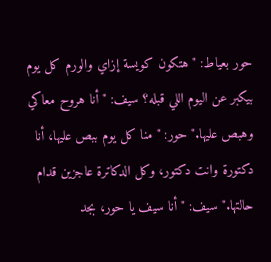حور بعياط: "هتكون كويسة إزاي والورم كل يوم بيكبر عن اليوم اللي قبله؟ سيف: "أنا هروح معاكي وهبص عليها." حور: "منا كل يوم ببص عليها، أنا دكتورة وانت دكتور، وكل الدكاترة عاجزين قدام حالتها." سيف: "أنا سيف يا حور، بجد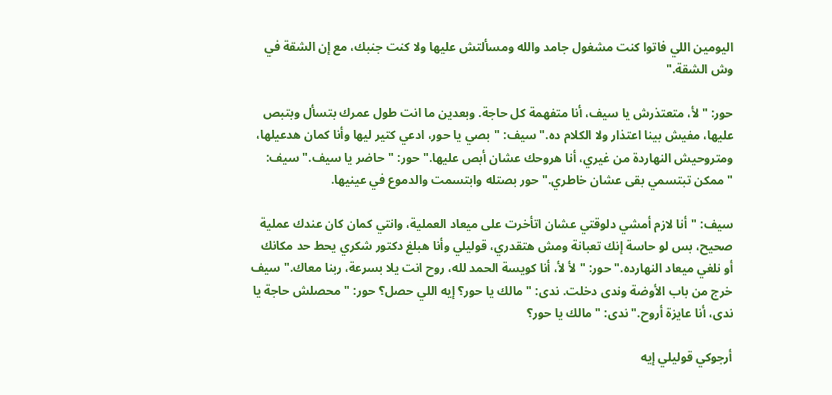اليومين اللي فاتوا كنت مشغول جامد والله ومسألتش عليها ولا كنت جنبك، مع إن الشقة في وش الشقة."

حور: "لأ، متعتذرش يا سيف، أنا متفهمة كل حاجة. وبعدين ما انت طول عمرك بتسأل وبتبص عليها، مفيش بينا اعتذار ولا الكلام ده." سيف: "بصي يا حور، ادعي كتير ليها وأنا كمان هدعيلها، ومتروحيش النهاردة من غيري، أنا هروحك عشان أبص عليها." حور: "حاضر يا سيف." سيف: "ممكن تبتسمي بقى عشان خاطري." حور بصتله وابتسمت والدموع في عينيها.

سيف: "أنا لازم أمشي دلوقتي عشان اتأخرت على ميعاد العملية، وانتي كمان كان عندك عملية صحيح، بس لو حاسة إنك تعبانة ومش هتقدري، قوليلي وأنا هبلغ دكتور شكري يحط حد مكانك أو نلغي ميعاد النهارده." حور: "لأ لأ، أنا كويسة الحمد لله، روح انت يلا بسرعة، ربنا معاك." سيف خرج من باب الأوضة وندى دخلت. ندى: "مالك يا حور؟ إيه اللي حصل؟ حور: "محصلش حاجة يا ندى، أنا عايزة أروح." ندى: "مالك يا حور؟

أرجوكي قوليلي إيه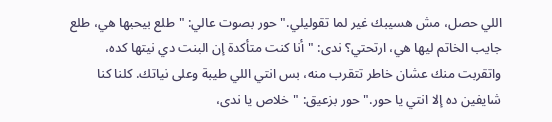اللي حصل، مش هسيبك غير لما تقوليلي." حور بصوت عالي: "طلع بيحبها هي، طلع جايب الخاتم ليها هي، ارتحتي؟ ندى: "أنا كنت متأكدة إن البنت دي نيتها كده، واتقربت منك عشان خاطر تتقرب منه، بس انتي اللي طيبة وعلى نياتك. كلنا كنا شايفين ده إلا انتي يا حور." حور بزعيق: "خلاص يا ندى،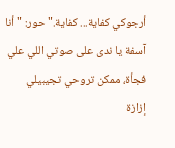أرجوكي كفاية... كفاية." حور: "أنا آسفة يا ندى على صوتي اللي علي فجأة، ممكن تروحي تجيبيلي إزازة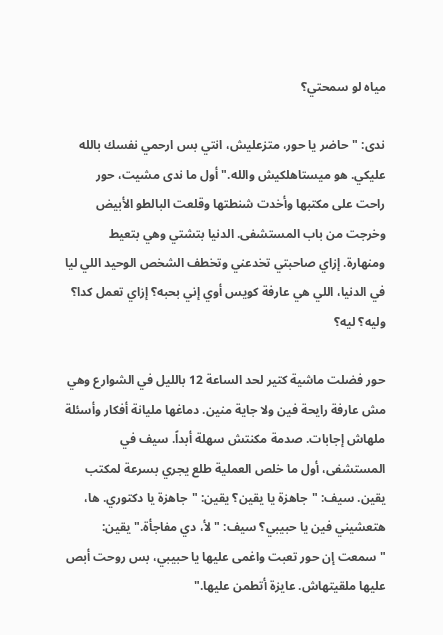مياه لو سمحتي؟

ندى: "حاضر يا حور، متزعليش، انتي بس ارحمي نفسك بالله عليكي. هو ميستاهلكيش والله." أول ما ندى مشيت، حور راحت على مكتبها وأخدت شنطتها وقلعت البالطو الأبيض وخرجت من باب المستشفى. الدنيا بتشتي وهي بتعيط ومنهارة. إزاي صاحبتي تخدعني وتخطف الشخص الوحيد اللي ليا في الدنيا، اللي هي عارفة كويس أوي إني بحبه؟ إزاي تعمل كدا؟ وليه؟ ليه؟

حور فضلت ماشية كتير لحد الساعة 12 بالليل في الشوارع وهي مش عارفة رايحة فين ولا جاية منين. دماغها مليانة أفكار وأسئلة ملهاش إجابات. صدمة مكنتش سهلة أبداً. سيف في المستشفى، أول ما خلص العملية طلع يجري بسرعة لمكتب يقين. سيف: "جاهزة يا يقين؟ يقين: "جاهزة يا دكتوري. ها، هتعشيني فين يا حبيبي؟ سيف: "لأ، دي مفاجأة." يقين: "سمعت إن حور تعبت واغمى عليها يا حبيبي، بس روحت أبص عليها ملقيتهاش. عايزة أتطمن عليها."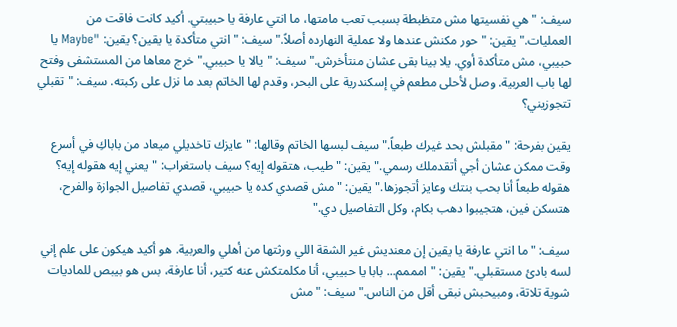سيف: "هي نفسيتها مش متظبطة بسبب تعب مامتها، ما انتي عارفة يا حبيبتي. أكيد كانت فاقت من العمليات." يقين: "حور مكنش عندها ولا عملية النهارده أصلاً." سيف: "انتي متأكدة يا يقين؟ يقين: "Maybe يا حبيبي، مش متأكدة أوي. يلا بينا بقى عشان منتأخرش." سيف: "يالا يا حبيبي." خرج معاها من المستشفى وفتح لها باب العربية. وصل لأحلى مطعم في إسكندرية على البحر، وقدم لها الخاتم بعد ما نزل على ركبته. سيف: "تقبلي تتجوزيني؟

يقين بفرحة: "مقبلش بحد غيرك طبعاً." سيف لبسها الخاتم وقالها: "عايزك تاخديلي ميعاد من باباكِ في أسرع وقت ممكن عشان أجي أتقدملك رسمي." يقين: "طيب، هتقوله إيه؟ سيف باستغراب: "يعني إيه هقوله إيه؟ هقوله طبعاً أنا بحب بنتك وعايز أتجوزها." يقين: "مش قصدي كده يا حبيبي، قصدي تفاصيل الجوازة والفرح، هتسكن فين، هتجيبوا دهب بكام، وكل التفاصيل دي."

سيف: "ما انتي عارفة يا يقين إن معنديش غير الشقة اللي ورثتها من أهلي والعربية. هو أكيد هيكون على علم إني لسه بادئ مستقبلي." يقين: "امممم... بابا يا حبيبي، أنا مكلمتكش عنه كتير، أنا عارفة، بس هو بيبص للماديات شوية تلاتة، ومبيحبش نبقى أقل من الناس." سيف: "مش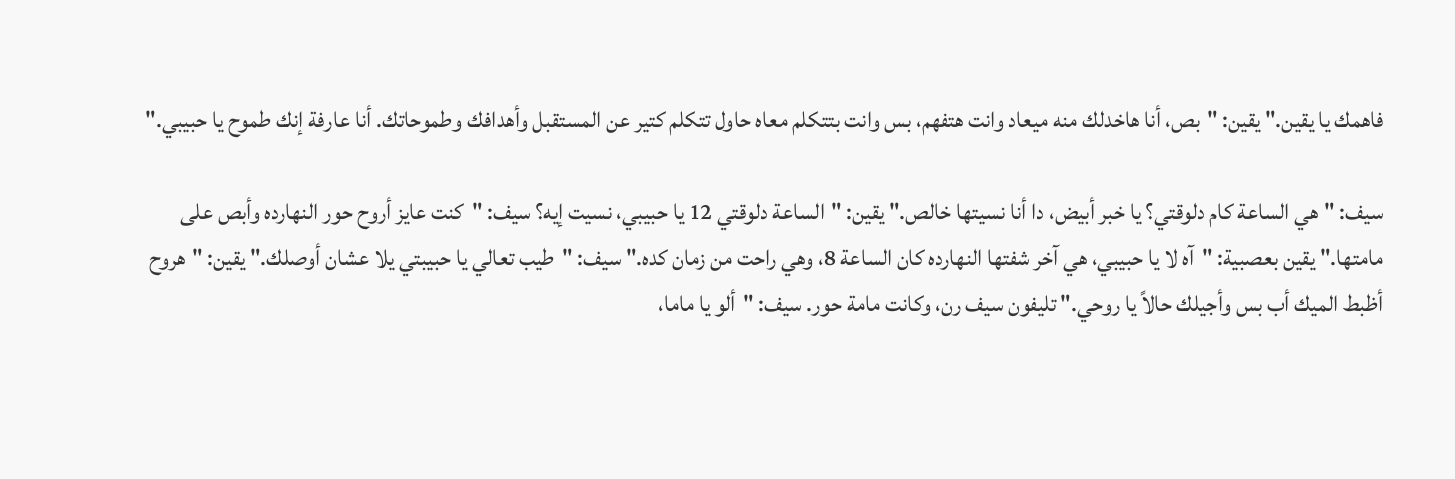فاهمك يا يقين." يقين: "بص، أنا هاخدلك منه ميعاد وانت هتفهم، بس وانت بتتكلم معاه حاول تتكلم كتير عن المستقبل وأهدافك وطموحاتك. أنا عارفة إنك طموح يا حبيبي."

سيف: "هي الساعة كام دلوقتي؟ يا خبر أبيض، دا أنا نسيتها خالص." يقين: "الساعة دلوقتي 12 يا حبيبي، نسيت إيه؟ سيف: "كنت عايز أروح حور النهارده وأبص على مامتها." يقين بعصبية: "آه لا يا حبيبي، هي آخر شفتها النهارده كان الساعة 8، وهي راحت من زمان كده." سيف: "طيب تعالي يا حبيبتي يلا عشان أوصلك." يقين: "هروح أظبط الميك أب بس وأجيلك حالاً يا روحي." تليفون سيف رن، وكانت مامة حور. سيف: "ألو يا ماما،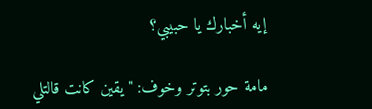إيه أخبارك يا حبيبي؟

مامة حور بتوتر وخوف: "يقين كانت قالتلي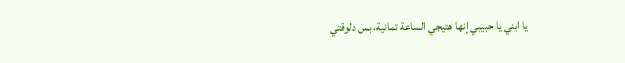يا ابني يا حبيبي إنها هتيجي الساعة تمانية، بس دلوقتي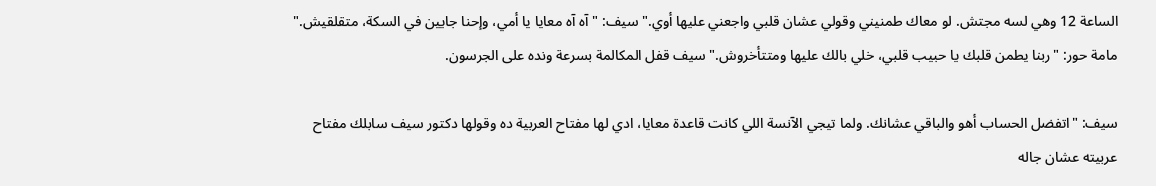الساعة 12 وهي لسه مجتش. لو معاك طمنيني وقولي عشان قلبي واجعني عليها أوي." سيف: "آه آه معايا يا أمي، وإحنا جايين في السكة، متقلقيش." مامة حور: "ربنا يطمن قلبك يا حبيب قلبي، خلي بالك عليها ومتتأخروش." سيف قفل المكالمة بسرعة ونده على الجرسون.

سيف: "اتفضل الحساب أهو والباقي عشانك. ولما تيجي الآنسة اللي كانت قاعدة معايا، ادي لها مفتاح العربية ده وقولها دكتور سيف سابلك مفتاح عربيته عشان جاله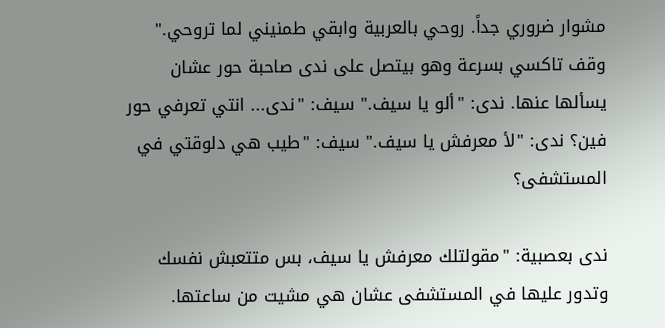مشوار ضروري جداً. روحي بالعربية وابقي طمنيني لما تروحي." وقف تاكسي بسرعة وهو بيتصل على ندى صاحبة حور عشان يسألها عنها. ندى: "ألو يا سيف." سيف: "ندى... انتي تعرفي حور فين؟ ندى: "لأ معرفش يا سيف." سيف: "طيب هي دلوقتي في المستشفى؟

ندى بعصبية: "مقولتلك معرفش يا سيف، بس متتعبش نفسك وتدور عليها في المستشفى عشان هي مشيت من ساعتها.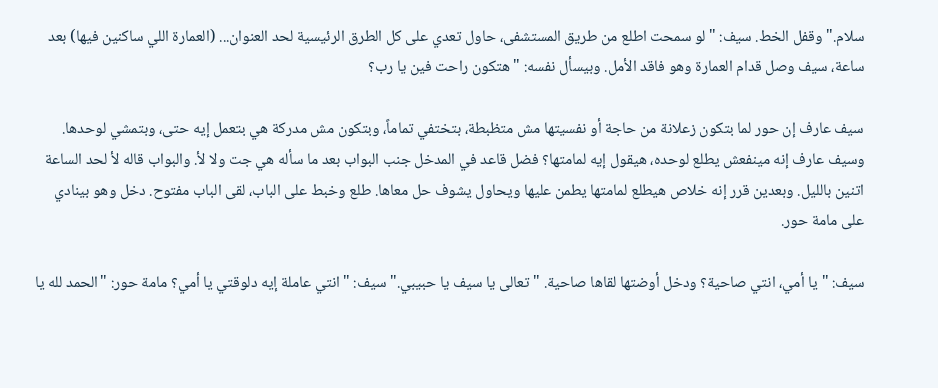سلام." وقفل الخط. سيف: "لو سمحت اطلع من طريق المستشفى، حاول تعدي على كل الطرق الرئيسية لحد العنوان... (العمارة اللي ساكنين فيها) بعد ساعة، سيف وصل قدام العمارة وهو فاقد الأمل. وبيسأل نفسه: "هتكون راحت فين يا رب؟

سيف عارف إن حور لما بتكون زعلانة من حاجة أو نفسيتها مش متظبطة، بتختفي تماماً، وبتكون مش مدركة هي بتعمل إيه حتى، وبتمشي لوحدها. وسيف عارف إنه مينفعش يطلع لوحده، هيقول إيه لمامتها؟ فضل قاعد في المدخل جنب البواب بعد ما سأله هي جت ولا لأ. والبواب قاله لأ لحد الساعة اتنين بالليل. وبعدين قرر إنه خلاص هيطلع لمامتها يطمن عليها ويحاول يشوف حل معاها. طلع وخبط على الباب، لقى الباب مفتوح. دخل وهو بينادي على مامة حور.

سيف: "يا أمي، انتي صاحية؟ ودخل أوضتها لقاها صاحية. "تعالى يا سيف يا حبيبي." سيف: "انتي عاملة إيه دلوقتي يا أمي؟ مامة حور: "الحمد لله يا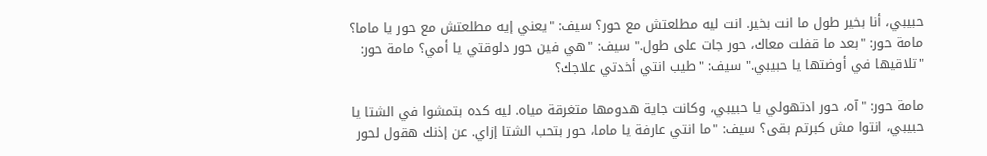حبيبي، أنا بخير طول ما انت بخير. انت ليه مطلعتش مع حور؟ سيف: "يعني إيه مطلعتش مع حور يا ماما؟ مامة حور: "بعد ما قفلت معاك، حور جات على طول." سيف: "هي فين حور دلوقتي يا أمي؟ مامة حور: "تلاقيها في أوضتها يا حبيبي." سيف: "طيب انتي أخدتي علاجك؟

مامة حور: "آه، حور ادتهولي يا حبيبي، وكانت جاية هدومها متغرقة مياه. ليه كده بتمشوا في الشتا يا حبيبي، انتوا مش كبرتم بقى؟ سيف: "ما انتي عارفة يا ماما، حور بتحب الشتا إزاي. عن إذنك هقول لحور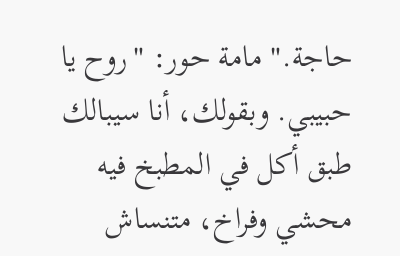حاجة." مامة حور: "روح يا حبيبي. وبقولك، أنا سيبالك طبق أكل في المطبخ فيه محشي وفراخ، متنساش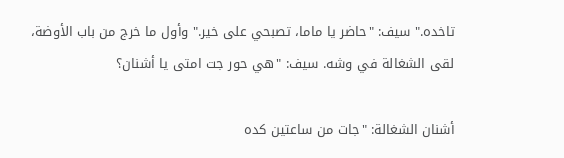تاخده." سيف: "حاضر يا ماما، تصبحي على خير." وأول ما خرج من باب الأوضة، لقى الشغالة في وشه. سيف: "هي حور جت امتى يا أشنان؟

أشنان الشغالة: "جات من ساعتين كده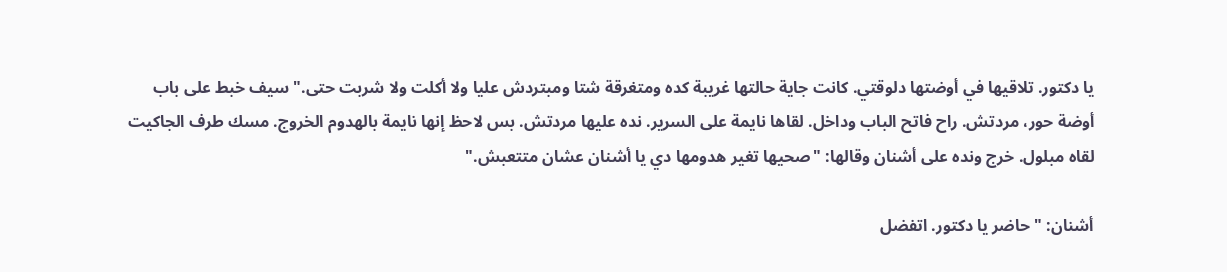يا دكتور. تلاقيها في أوضتها دلوقتي. كانت جاية حالتها غريبة كده ومتغرقة شتا ومبتردش عليا ولا أكلت ولا شربت حتى." سيف خبط على باب أوضة حور، مردتش. راح فاتح الباب وداخل. لقاها نايمة على السرير. نده عليها مردتش. بس لاحظ إنها نايمة بالهدوم الخروج. مسك طرف الجاكيت لقاه مبلول. خرج ونده على أشنان وقالها: "صحيها تغير هدومها دي يا أشنان عشان متتعبش."

أشنان: "حاضر يا دكتور. اتفضل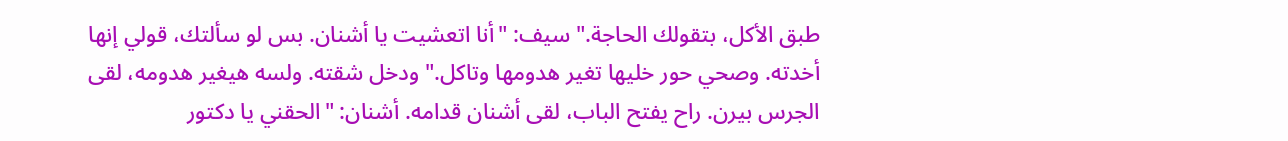طبق الأكل، بتقولك الحاجة." سيف: "أنا اتعشيت يا أشنان. بس لو سألتك، قولي إنها أخدته. وصحي حور خليها تغير هدومها وتاكل." ودخل شقته. ولسه هيغير هدومه، لقى الجرس بيرن. راح يفتح الباب، لقى أشنان قدامه. أشنان: "الحقني يا دكتور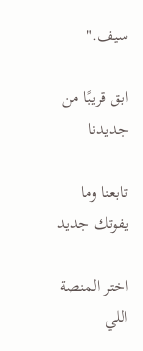سيف."

ابق قريبًا من جديدنا

تابعنا وما يفوتك جديد

اختر المنصة اللي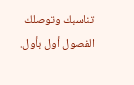تناسبك وتوصلك الفصول أول بأول.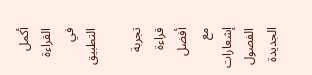أكمل القراءة في التطبيق

تجربة قراءة أفضل مع إشعارات الفصول الجديدة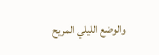والوضع الليلي المريح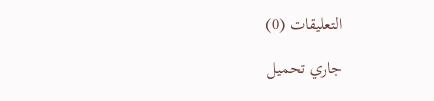التعليقات (0)

جاري تحميل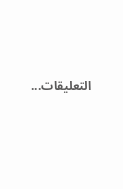التعليقات...